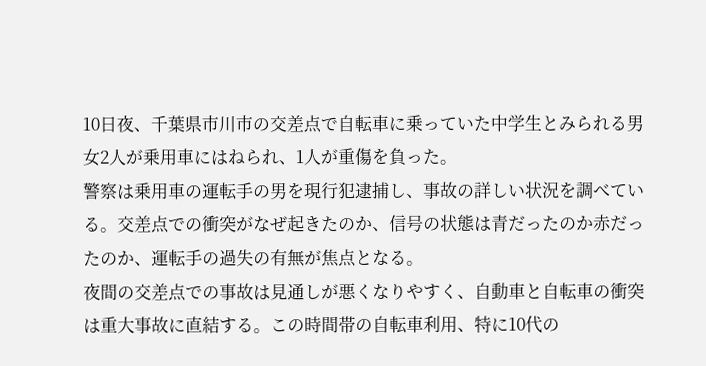10日夜、千葉県市川市の交差点で自転車に乗っていた中学生とみられる男女2人が乗用車にはねられ、1人が重傷を負った。
警察は乗用車の運転手の男を現行犯逮捕し、事故の詳しい状況を調べている。交差点での衝突がなぜ起きたのか、信号の状態は青だったのか赤だったのか、運転手の過失の有無が焦点となる。
夜間の交差点での事故は見通しが悪くなりやすく、自動車と自転車の衝突は重大事故に直結する。この時間帯の自転車利用、特に10代の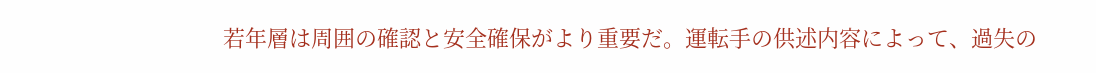若年層は周囲の確認と安全確保がより重要だ。運転手の供述内容によって、過失の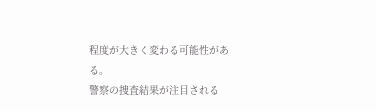程度が大きく変わる可能性がある。
警察の捜査結果が注目される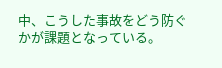中、こうした事故をどう防ぐかが課題となっている。